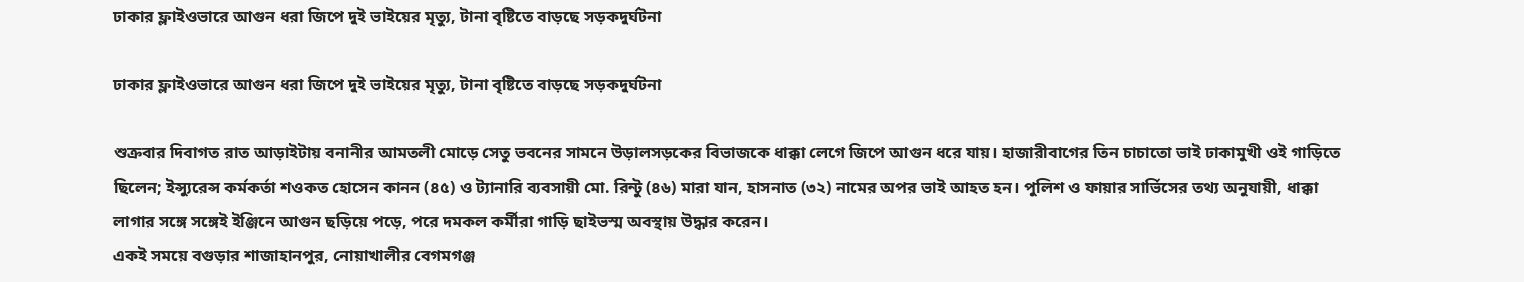ঢাকার ফ্লাইওভারে আগুন ধরা জিপে দুই ভাইয়ের মৃত্যু, টানা বৃষ্টিতে বাড়ছে সড়কদুর্ঘটনা

ঢাকার ফ্লাইওভারে আগুন ধরা জিপে দুই ভাইয়ের মৃত্যু, টানা বৃষ্টিতে বাড়ছে সড়কদুর্ঘটনা

শুক্রবার দিবাগত রাত আড়াইটায় বনানীর আমতলী মোড়ে সেতু ভবনের সামনে উড়ালসড়কের বিভাজকে ধাক্কা লেগে জিপে আগুন ধরে যায়। হাজারীবাগের তিন চাচাতো ভাই ঢাকামুখী ওই গাড়িতে ছিলেন; ইন্স্যুরেন্স কর্মকর্তা শওকত হোসেন কানন (৪৫) ও ট্যানারি ব্যবসায়ী মো. রিন্টু (৪৬) মারা যান, হাসনাত (৩২) নামের অপর ভাই আহত হন। পুলিশ ও ফায়ার সার্ভিসের তথ্য অনুযায়ী, ধাক্কা লাগার সঙ্গে সঙ্গেই ইঞ্জিনে আগুন ছড়িয়ে পড়ে, পরে দমকল কর্মীরা গাড়ি ছাইভস্ম অবস্থায় উদ্ধার করেন।
একই সময়ে বগুড়ার শাজাহানপুর, নোয়াখালীর বেগমগঞ্জ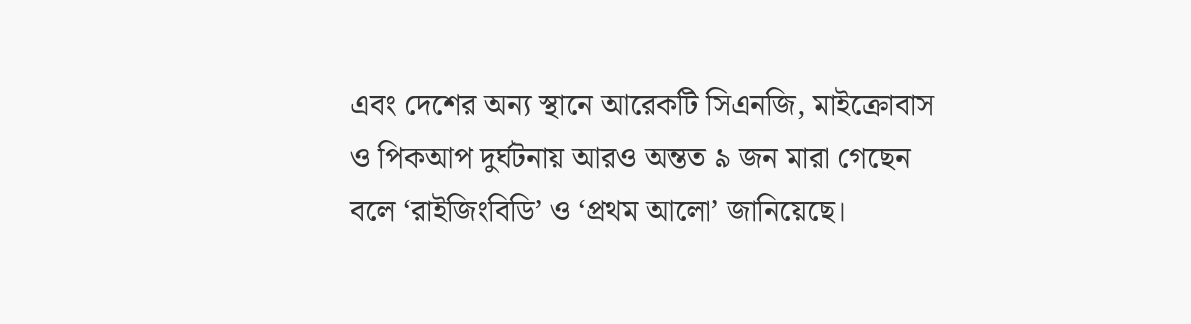এবং দেশের অন্য স্থানে আরেকটি সিএনজি, মাইক্রোবাস ও পিকআপ দুর্ঘটনায় আরও অন্তত ৯ জন মারা গেছেন বলে ‘রাইজিংবিডি’ ও ‘প্রথম আলো’ জানিয়েছে।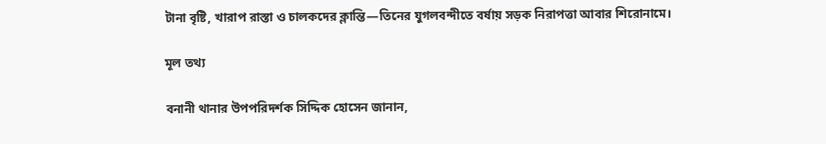টানা বৃষ্টি, খারাপ রাস্তা ও চালকদের ক্লান্তি—তিনের যুগলবন্দীতে বর্ষায় সড়ক নিরাপত্তা আবার শিরোনামে।

মূল তথ্য

বনানী থানার উপপরিদর্শক সিদ্দিক হোসেন জানান,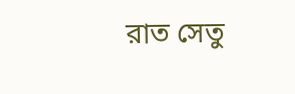রাত সেতু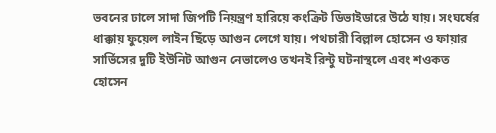ভবনের ঢালে সাদা জিপটি নিয়ন্ত্রণ হারিয়ে কংক্রিট ডিভাইডারে উঠে যায়। সংঘর্ষের ধাক্কায় ফুয়েল লাইন ছিঁড়ে আগুন লেগে যায়। পথচারী বিল্লাল হোসেন ও ফায়ার সার্ভিসের দুটি ইউনিট আগুন নেভালেও তখনই রিন্টু ঘটনাস্থলে এবং শওকত হোসেন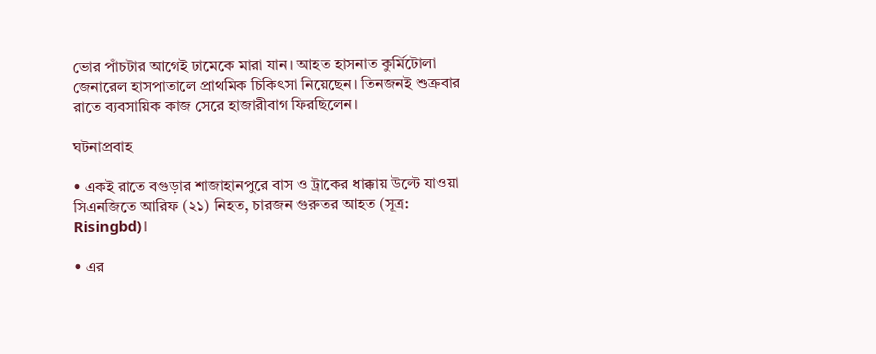ভোর পাঁচটার আগেই ঢামেকে মারা যান। আহত হাসনাত কুর্মিটোলা জেনারেল হাসপাতালে প্রাথমিক চিকিৎসা নিয়েছেন। তিনজনই শুক্রবার রাতে ব্যবসায়িক কাজ সেরে হাজারীবাগ ফিরছিলেন।

ঘটনাপ্রবাহ

• একই রাতে বগুড়ার শাজাহানপুরে বাস ও ট্রাকের ধাক্কায় উল্টে যাওয়া সিএনজিতে আরিফ (২১) নিহত, চারজন গুরুতর আহত (সূত্র: Risingbd)।

• এর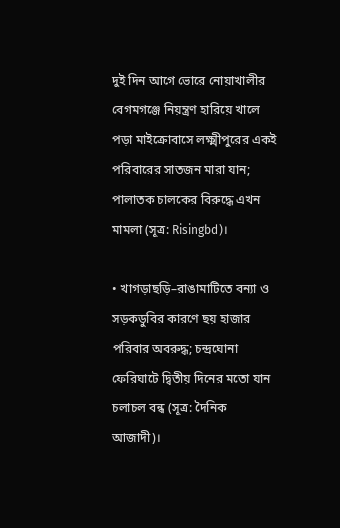দুই দিন আগে ভোরে নোয়াখালীর বেগমগঞ্জে নিয়ন্ত্রণ হারিয়ে খালে পড়া মাইক্রোবাসে লক্ষ্মীপুরের একই পরিবারের সাতজন মারা যান; পালাতক চালকের বিরুদ্ধে এখন মামলা (সূত্র: Risingbd)।

• খাগড়াছড়ি–রাঙামাটিতে বন্যা ও সড়কডুবির কারণে ছয় হাজার পরিবার অবরুদ্ধ; চন্দ্রঘোনা ফেরিঘাটে দ্বিতীয় দিনের মতো যান চলাচল বন্ধ (সূত্র: দৈনিক আজাদী)।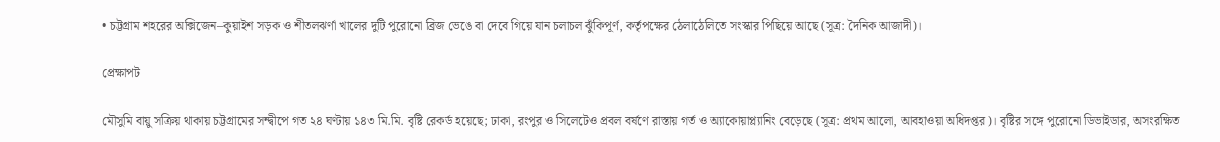• চট্টগ্রাম শহরের অক্সিজেন–কুয়াইশ সড়ক ও শীতলঝর্ণা খালের দুটি পুরোনো ব্রিজ ভেঙে বা দেবে গিয়ে যান চলাচল ঝুঁকিপূর্ণ, কর্তৃপক্ষের ঠেলাঠেলিতে সংস্কার পিছিয়ে আছে (সূত্র: দৈনিক আজাদী)।

প্রেক্ষাপট

মৌসুমি বায়ু সক্রিয় থাকায় চট্টগ্রামের সন্দ্বীপে গত ২৪ ঘণ্টায় ১৪৩ মি.মি. বৃষ্টি রেকর্ড হয়েছে; ঢাকা, রংপুর ও সিলেটেও প্রবল বর্ষণে রাস্তায় গর্ত ও অ্যাকোয়াপ্ল্যানিং বেড়েছে (সূত্র: প্রথম আলো, আবহাওয়া অধিদপ্তর)। বৃষ্টির সঙ্গে পুরোনো ডিভাইডার, অসংরক্ষিত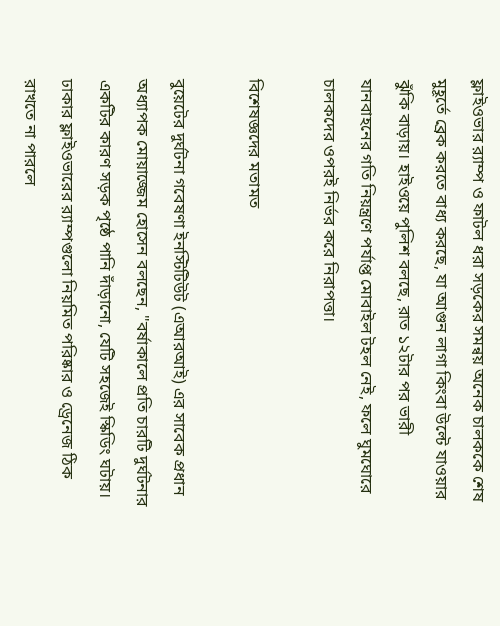ফ্লাইওভার র‌্যাম্প ও ফাটল ধরা সড়কের সমন্বয় অনেক চালককে শেষ মুহূর্তে ব্রেক করতে বাধ্য করছে, যা আগুন লাগা কিংবা উল্টে যাওয়ার ঝুঁকি বাড়ায়। হাইওয়ে পুলিশ বলছে, রাত ১২টার পর ভারী যানবাহনের গতি নিয়ন্ত্রণে পর্যাপ্ত মোবাইল টহল নেই, ফলে ঘুমঘোরে চালকদের ওপরই নির্ভর করে নিরাপত্তা।

বিশেষজ্ঞদের মতামত

বুয়েটের দুর্ঘটনা গবেষণা ইনস্টিটিউট (এআরআই) এর সাবেক প্রধান অধ্যাপক মোয়াজ্জেম হোসেন বলছেন, "বর্ষাকালে প্রতি চারটি দুর্ঘটনার একটির কারণ সড়ক পৃষ্ঠে পানি দাঁড়ানো, যেটি সহজেই স্কিডিং ঘটায়। ঢাকার ফ্লাইওভারের র‌্যাম্পগুলো নিয়মিত পরিষ্কার ও ড্রেনেজ ঠিক রাখতে না পারলে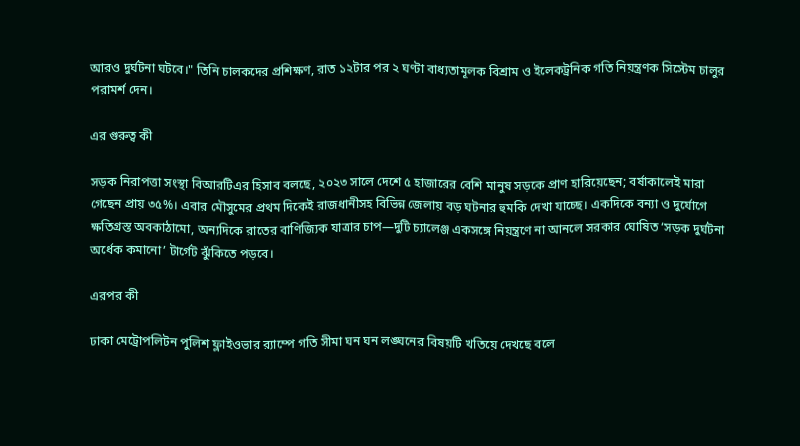আরও দুর্ঘটনা ঘটবে।" তিনি চালকদের প্রশিক্ষণ, রাত ১২টার পর ২ ঘণ্টা বাধ্যতামূলক বিশ্রাম ও ইলেকট্রনিক গতি নিয়ন্ত্রণক সিস্টেম চালুর পরামর্শ দেন।

এর গুরুত্ব কী

সড়ক নিরাপত্তা সংস্থা বিআরটিএর হিসাব বলছে, ২০২৩ সালে দেশে ৫ হাজারের বেশি মানুষ সড়কে প্রাণ হারিয়েছেন; বর্ষাকালেই মারা গেছেন প্রায় ৩৫%। এবার মৌসুমের প্রথম দিকেই রাজধানীসহ বিভিন্ন জেলায় বড় ঘটনার হুমকি দেখা যাচ্ছে। একদিকে বন্যা ও দুর্যোগে ক্ষতিগ্রস্ত অবকাঠামো, অন্যদিকে রাতের বাণিজ্যিক যাত্রার চাপ—দুটি চ্যালেঞ্জ একসঙ্গে নিয়ন্ত্রণে না আনলে সরকার ঘোষিত ‘সড়ক দুর্ঘটনা অর্ধেক কমানো’ টার্গেট ঝুঁকিতে পড়বে।

এরপর কী

ঢাকা মেট্রোপলিটন পুলিশ ফ্লাইওভার র‌্যাম্পে গতি সীমা ঘন ঘন লঙ্ঘনের বিষয়টি খতিয়ে দেখছে বলে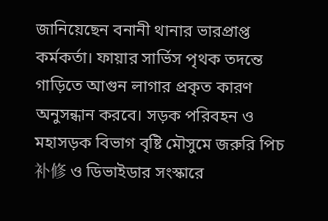জানিয়েছেন বনানী থানার ভারপ্রাপ্ত কর্মকর্তা। ফায়ার সার্ভিস পৃথক তদন্তে গাড়িতে আগুন লাগার প্রকৃত কারণ অনুসন্ধান করবে। সড়ক পরিবহন ও মহাসড়ক বিভাগ বৃষ্টি মৌসুমে জরুরি পিচ补修 ও ডিভাইডার সংস্কারে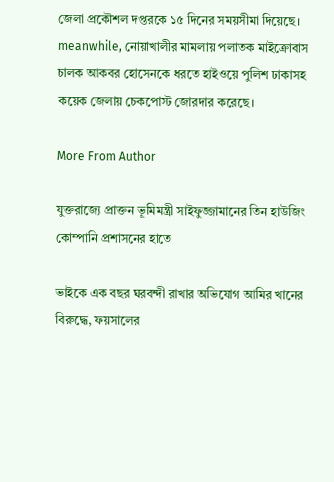জেলা প্রকৌশল দপ্তরকে ১৫ দিনের সময়সীমা দিয়েছে। meanwhile, নোয়াখালীর মামলায় পলাতক মাইক্রোবাস চালক আকবর হোসেনকে ধরতে হাইওয়ে পুলিশ ঢাকাসহ কয়েক জেলায় চেকপোস্ট জোরদার করেছে।

More From Author

যুক্তরাজ্যে প্রাক্তন ভূমিমন্ত্রী সাইফুজ্জামানের তিন হাউজিং কোম্পানি প্রশাসনের হাতে

ভাইকে এক বছর ঘরবন্দী রাখার অভিযোগ আমির খানের বিরুদ্ধে, ফয়সালের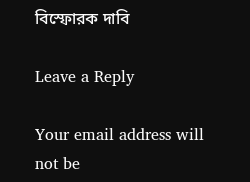বিস্ফোরক দাবি

Leave a Reply

Your email address will not be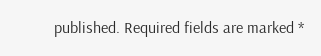published. Required fields are marked *